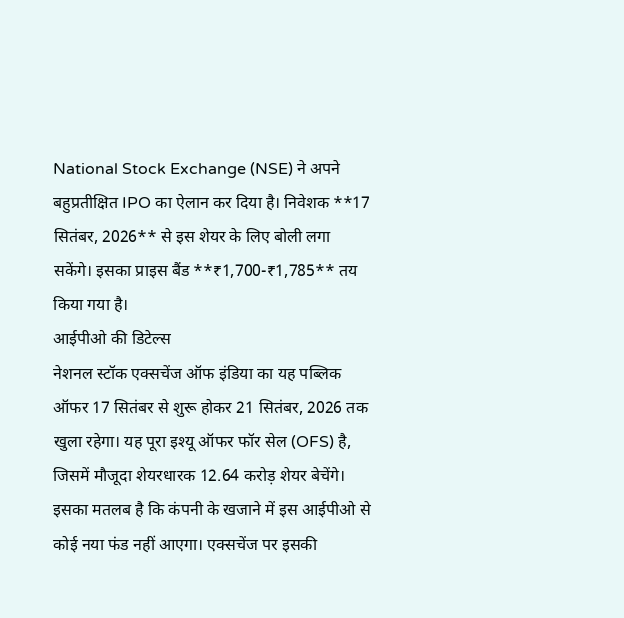National Stock Exchange (NSE) ने अपने बहुप्रतीक्षित IPO का ऐलान कर दिया है। निवेशक **17 सितंबर, 2026** से इस शेयर के लिए बोली लगा सकेंगे। इसका प्राइस बैंड **₹1,700-₹1,785** तय किया गया है।
आईपीओ की डिटेल्स
नेशनल स्टॉक एक्सचेंज ऑफ इंडिया का यह पब्लिक ऑफर 17 सितंबर से शुरू होकर 21 सितंबर, 2026 तक खुला रहेगा। यह पूरा इश्यू ऑफर फॉर सेल (OFS) है, जिसमें मौजूदा शेयरधारक 12.64 करोड़ शेयर बेचेंगे। इसका मतलब है कि कंपनी के खजाने में इस आईपीओ से कोई नया फंड नहीं आएगा। एक्सचेंज पर इसकी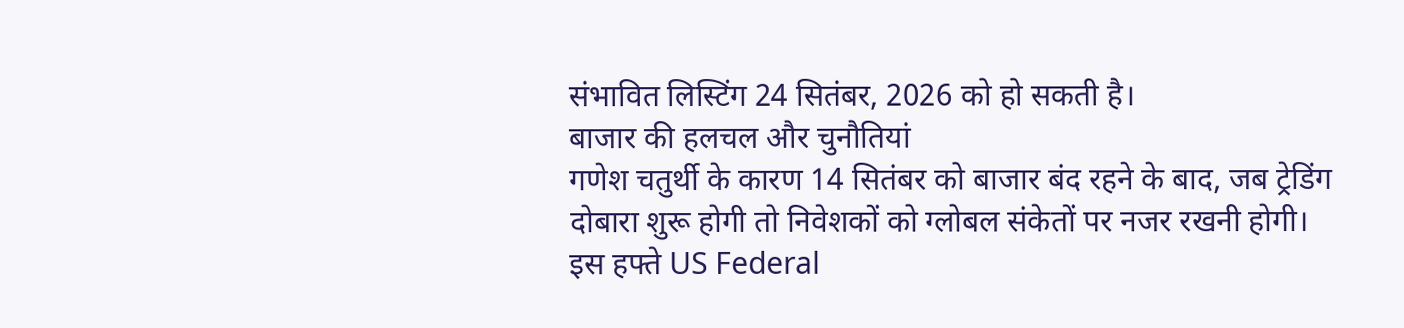संभावित लिस्टिंग 24 सितंबर, 2026 को हो सकती है।
बाजार की हलचल और चुनौतियां
गणेश चतुर्थी के कारण 14 सितंबर को बाजार बंद रहने के बाद, जब ट्रेडिंग दोबारा शुरू होगी तो निवेशकों को ग्लोबल संकेतों पर नजर रखनी होगी। इस हफ्ते US Federal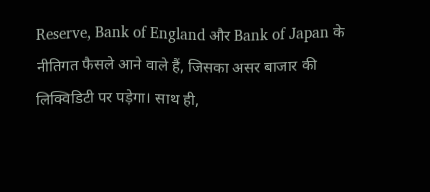Reserve, Bank of England और Bank of Japan के नीतिगत फैसले आने वाले हैं, जिसका असर बाजार की लिक्विडिटी पर पड़ेगा। साथ ही,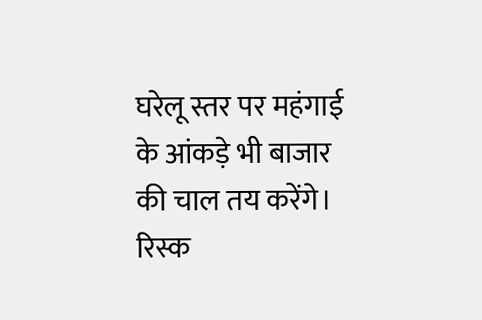घरेलू स्तर पर महंगाई के आंकड़े भी बाजार की चाल तय करेंगे।
रिस्क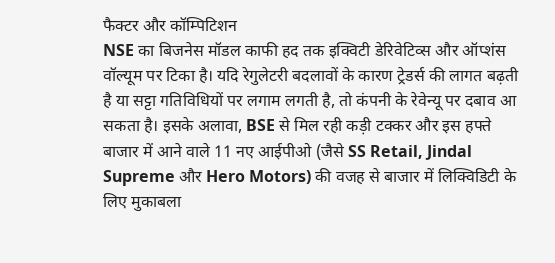फैक्टर और कॉम्पिटिशन
NSE का बिजनेस मॉडल काफी हद तक इक्विटी डेरिवेटिव्स और ऑप्शंस वॉल्यूम पर टिका है। यदि रेगुलेटरी बदलावों के कारण ट्रेडर्स की लागत बढ़ती है या सट्टा गतिविधियों पर लगाम लगती है, तो कंपनी के रेवेन्यू पर दबाव आ सकता है। इसके अलावा, BSE से मिल रही कड़ी टक्कर और इस हफ्ते बाजार में आने वाले 11 नए आईपीओ (जैसे SS Retail, Jindal Supreme और Hero Motors) की वजह से बाजार में लिक्विडिटी के लिए मुकाबला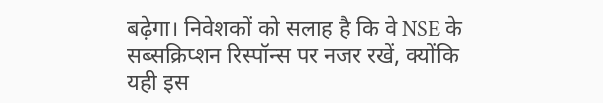बढ़ेगा। निवेशकों को सलाह है कि वे NSE के सब्सक्रिप्शन रिस्पॉन्स पर नजर रखें, क्योंकि यही इस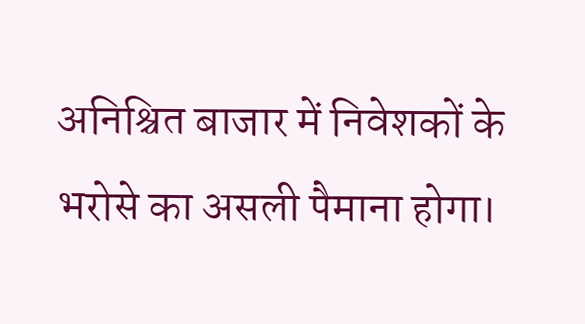अनिश्चित बाजार में निवेशकों के भरोसे का असली पैमाना होगा।